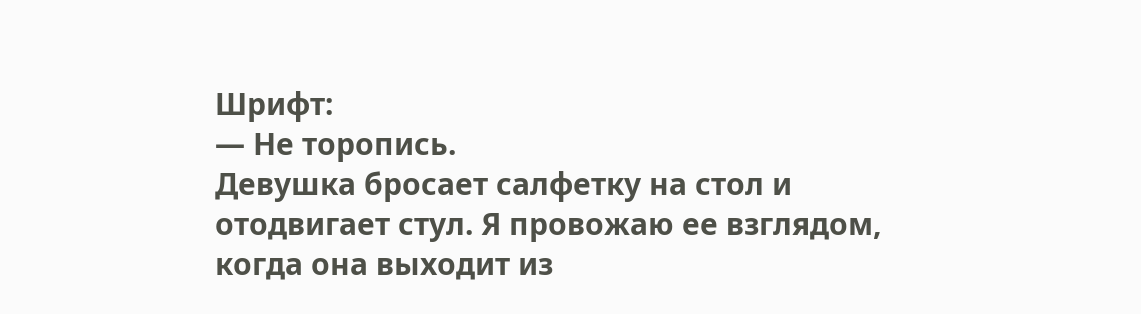Шрифт:
— Не торопись.
Девушка бросает салфетку на стол и отодвигает стул. Я провожаю ее взглядом, когда она выходит из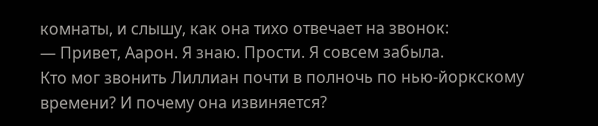комнаты, и слышу, как она тихо отвечает на звонок:
— Привет, Аарон. Я знаю. Прости. Я совсем забыла.
Кто мог звонить Лиллиан почти в полночь по нью-йоркскому времени? И почему она извиняется?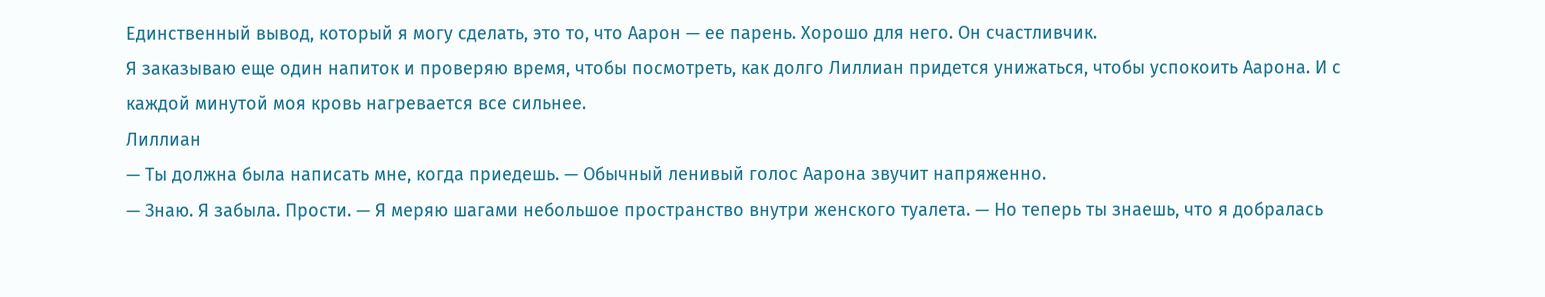Единственный вывод, который я могу сделать, это то, что Аарон — ее парень. Хорошо для него. Он счастливчик.
Я заказываю еще один напиток и проверяю время, чтобы посмотреть, как долго Лиллиан придется унижаться, чтобы успокоить Аарона. И с каждой минутой моя кровь нагревается все сильнее.
Лиллиан
— Ты должна была написать мне, когда приедешь. — Обычный ленивый голос Аарона звучит напряженно.
— Знаю. Я забыла. Прости. — Я меряю шагами небольшое пространство внутри женского туалета. — Но теперь ты знаешь, что я добралась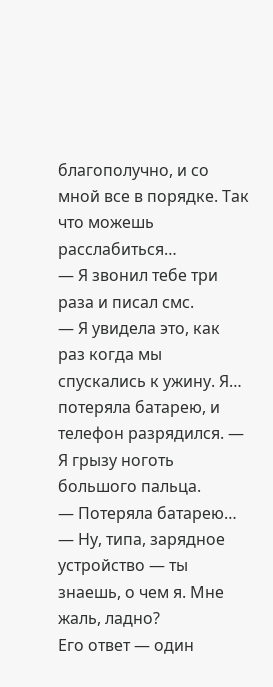благополучно, и со мной все в порядке. Так что можешь расслабиться…
— Я звонил тебе три раза и писал смс.
— Я увидела это, как раз когда мы спускались к ужину. Я… потеряла батарею, и телефон разрядился. — Я грызу ноготь большого пальца.
— Потеряла батарею…
— Ну, типа, зарядное устройство — ты знаешь, о чем я. Мне жаль, ладно?
Его ответ — один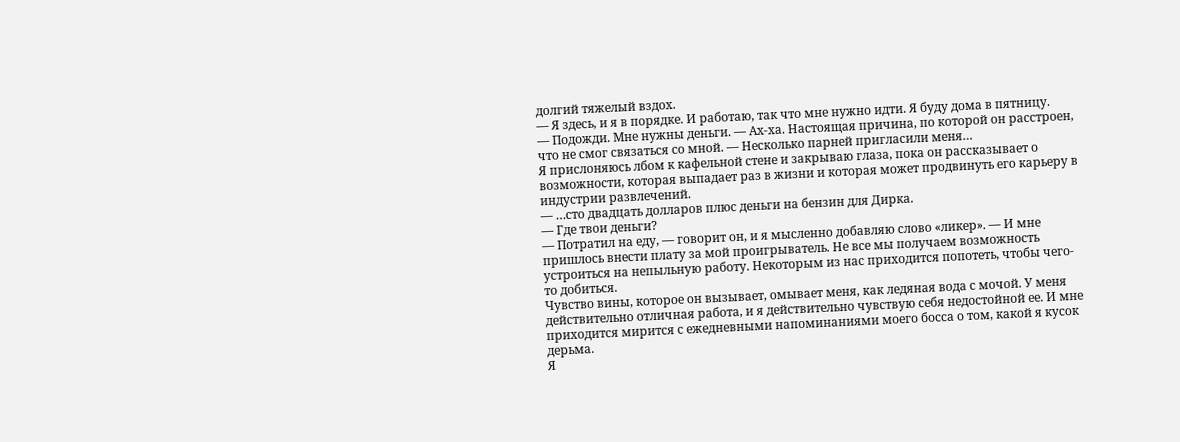долгий тяжелый вздох.
— Я здесь, и я в порядке. И работаю, так что мне нужно идти. Я буду дома в пятницу.
— Подожди. Мне нужны деньги. — Ах-ха. Настоящая причина, по которой он расстроен, что не смог связаться со мной. — Несколько парней пригласили меня…
Я прислоняюсь лбом к кафельной стене и закрываю глаза, пока он рассказывает о возможности, которая выпадает раз в жизни и которая может продвинуть его карьеру в индустрии развлечений.
— …сто двадцать долларов плюс деньги на бензин для Дирка.
— Где твои деньги?
— Потратил на еду, — говорит он, и я мысленно добавляю слово «ликер». — И мне пришлось внести плату за мой проигрыватель. Не все мы получаем возможность устроиться на непыльную работу. Некоторым из нас приходится попотеть, чтобы чего-то добиться.
Чувство вины, которое он вызывает, омывает меня, как ледяная вода с мочой. У меня действительно отличная работа, и я действительно чувствую себя недостойной ее. И мне приходится мирится с ежедневными напоминаниями моего босса о том, какой я кусок дерьма.
Я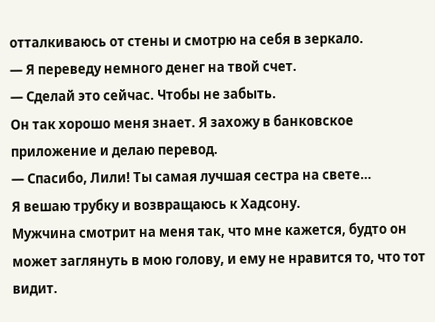отталкиваюсь от стены и смотрю на себя в зеркало.
— Я переведу немного денег на твой счет.
— Сделай это сейчас. Чтобы не забыть.
Он так хорошо меня знает. Я захожу в банковское приложение и делаю перевод.
— Спасибо, Лили! Ты самая лучшая сестра на свете…
Я вешаю трубку и возвращаюсь к Хадсону.
Мужчина смотрит на меня так, что мне кажется, будто он может заглянуть в мою голову, и ему не нравится то, что тот видит.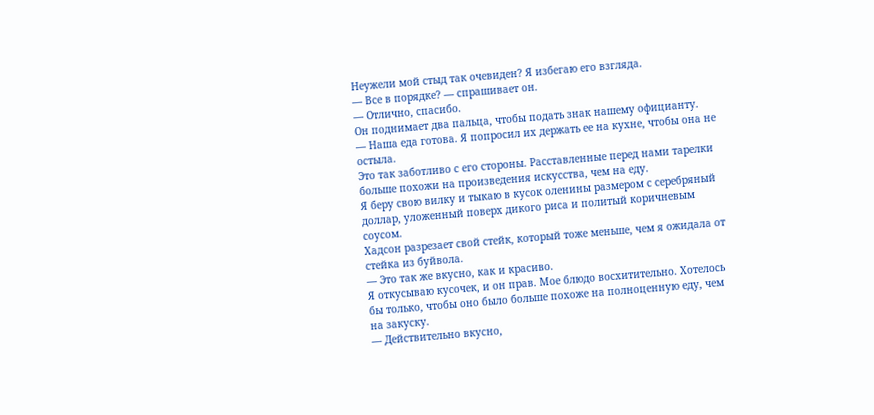Неужели мой стыд так очевиден? Я избегаю его взгляда.
— Все в порядке? — спрашивает он.
— Отлично, спасибо.
Он поднимает два пальца, чтобы подать знак нашему официанту.
— Наша еда готова. Я попросил их держать ее на кухне, чтобы она не остыла.
Это так заботливо с его стороны. Расставленные перед нами тарелки больше похожи на произведения искусства, чем на еду.
Я беру свою вилку и тыкаю в кусок оленины размером с серебряный доллар, уложенный поверх дикого риса и политый коричневым соусом.
Хадсон разрезает свой стейк, который тоже меньше, чем я ожидала от стейка из буйвола.
— Это так же вкусно, как и красиво.
Я откусываю кусочек, и он прав. Мое блюдо восхитительно. Хотелось бы только, чтобы оно было больше похоже на полноценную еду, чем на закуску.
— Действительно вкусно,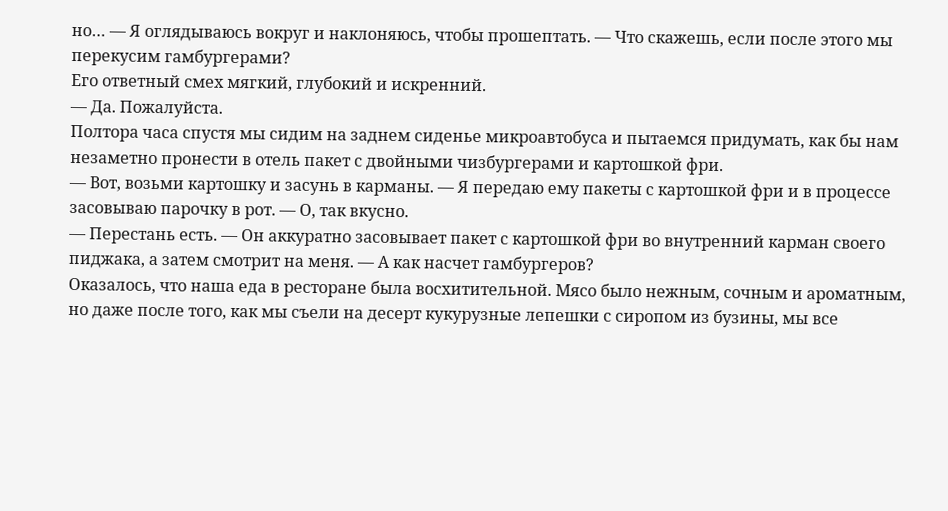но… — Я оглядываюсь вокруг и наклоняюсь, чтобы прошептать. — Что скажешь, если после этого мы перекусим гамбургерами?
Его ответный смех мягкий, глубокий и искренний.
— Да. Пожалуйста.
Полтора часа спустя мы сидим на заднем сиденье микроавтобуса и пытаемся придумать, как бы нам незаметно пронести в отель пакет с двойными чизбургерами и картошкой фри.
— Вот, возьми картошку и засунь в карманы. — Я передаю ему пакеты с картошкой фри и в процессе засовываю парочку в рот. — О, так вкусно.
— Перестань есть. — Он аккуратно засовывает пакет с картошкой фри во внутренний карман своего пиджака, а затем смотрит на меня. — А как насчет гамбургеров?
Оказалось, что наша еда в ресторане была восхитительной. Мясо было нежным, сочным и ароматным, но даже после того, как мы съели на десерт кукурузные лепешки с сиропом из бузины, мы все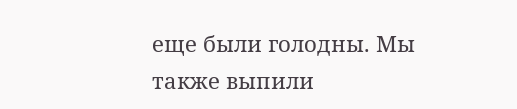еще были голодны. Мы также выпили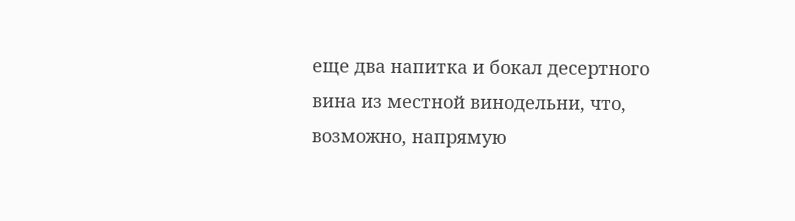еще два напитка и бокал десертного вина из местной винодельни, что, возможно, напрямую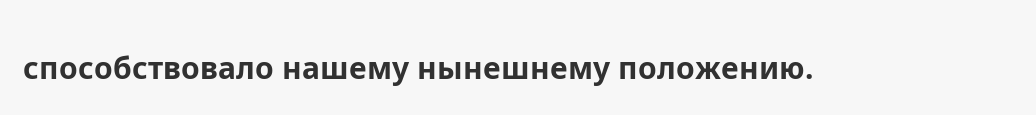способствовало нашему нынешнему положению.